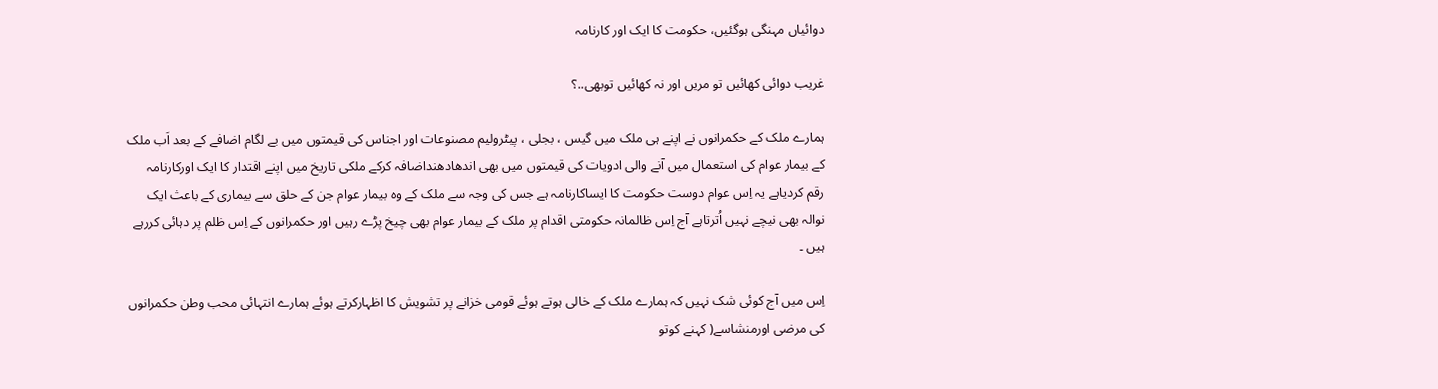دوائیاں مہنگی ہوگئیں، حکومت کا ایک اور کارنامہ

غریب دوائی کھائیں تو مریں اور نہ کھائیں توبھی..؟

ہمارے ملک کے حکمرانوں نے اپنے ہی ملک میں گیس ، بجلی ، پیٹرولیم مصنوعات اور اجناس کی قیمتوں میں بے لگام اضافے کے بعد اَب ملک کے بیمار عوام کی استعمال میں آنے والی ادویات کی قیمتوں میں بھی اندھادھنداضافہ کرکے ملکی تاریخ میں اپنے اقتدار کا ایک اورکارنامہ رقم کردیاہے یہ اِس عوام دوست حکومت کا ایساکارنامہ ہے جس کی وجہ سے ملک کے وہ بیمار عوام جن کے حلق سے بیماری کے باعث ایک نوالہ بھی نیچے نہیں اُترتاہے آج اِس ظالمانہ حکومتی اقدام پر ملک کے بیمار عوام بھی چیخ پڑے رہیں اور حکمرانوں کے اِس ظلم پر دہائی کررہے ہیں ۔

اِس میں آج کوئی شک نہیں کہ ہمارے ملک کے خالی ہوتے ہوئے قومی خزانے پر تشویش کا اظہارکرتے ہوئے ہمارے انتہائی محب وطن حکمرانوں کی مرضی اورمنشاسے( کہنے کوتو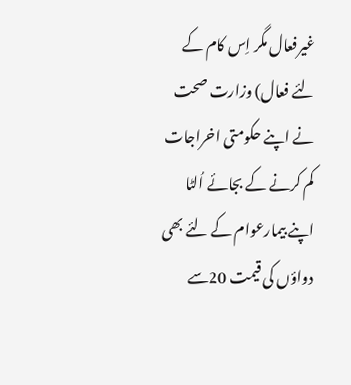غیرفعال مگر اِس کام کے لئے فعال) وزارت صحت نے اپنے حکومتی اخراجات کم کرنے کے بجائے اُلٹا اپنے بیمارعوام کے لئے بھی دواؤں کی قیمت 20سے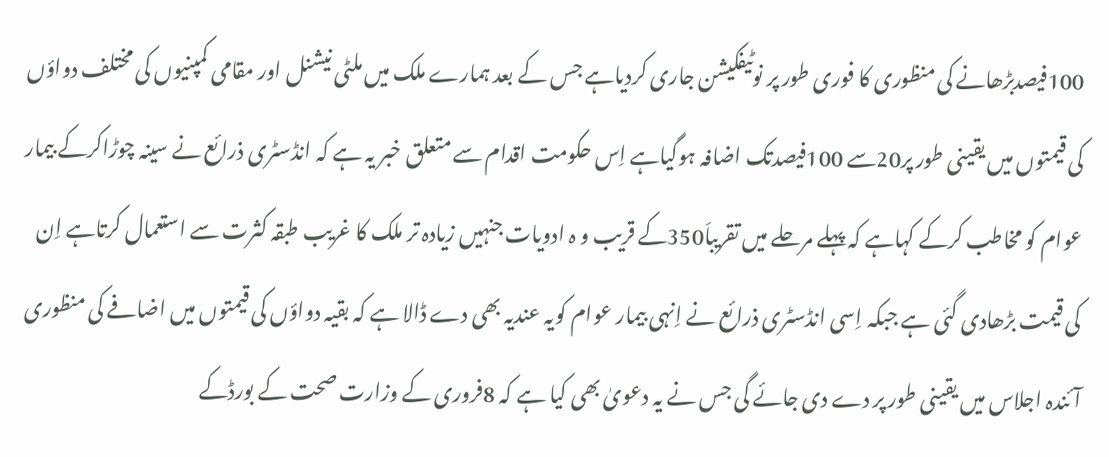100فیصدبڑھانے کی منظوری کا فوری طور پر نوٹیفکیشن جاری کردیاہے جس کے بعد ہمارے ملک میں ملٹی نیشنل اور مقامی کمپنیوں کی مختلف دواؤں کی قیمتوں میں یقینی طور پر20سے 100فیصدتک اضافہ ہوگیاہے اِس حکومت اقدام سے متعلق خبر یہ ہے کہ انڈسٹری ذرائع نے سینہ چوڑاکرکے بیمار عوام کو مخاطب کرکے کہاہے کہ پہلے مرحلے میں تقریباَ350کے قریب و ہ ادویات جنہیں زیادہ تر ملک کا غریب طبقہ کثرت سے استعمال کرتاہے اِن کی قیمت بڑھادی گئی ہے جبکہ اِسی انڈسٹری ذرائع نے اِنہی بیمار عوام کویہ عندیہ بھی دے ڈالا ہے کہ بقیہ دواؤں کی قیمتوں میں اضافے کی منظوری آئندہ اجلاس میں یقینی طور پر دے دی جائے گی جس نے یہ دعویٰ بھی کیا ہے کہ 8فروری کے وزارت صحت کے بورڈکے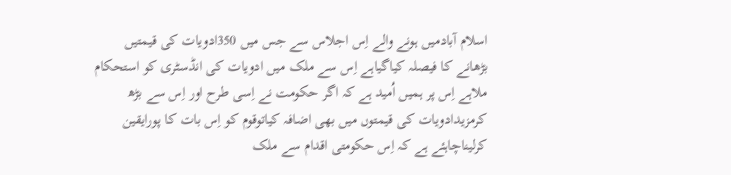اسلام آبادمیں ہونے والے اِس اجلاس سے جس میں 350ادویات کی قیمتیں بڑھانے کا فیصلہ کیاگیاہے اِس سے ملک میں ادویات کی انڈسٹری کو استحکام ملاہے اِس پر ہمیں اُمید ہے کہ اگر حکومت نے اِسی طرح اور اِس سے بڑھ کرمزیدادویات کی قیمتوں میں بھی اضافہ کیاتوقوم کو اِس بات کا پورایقین کرلیناچاہئے ہے کہ اِس حکومتی اقدام سے ملک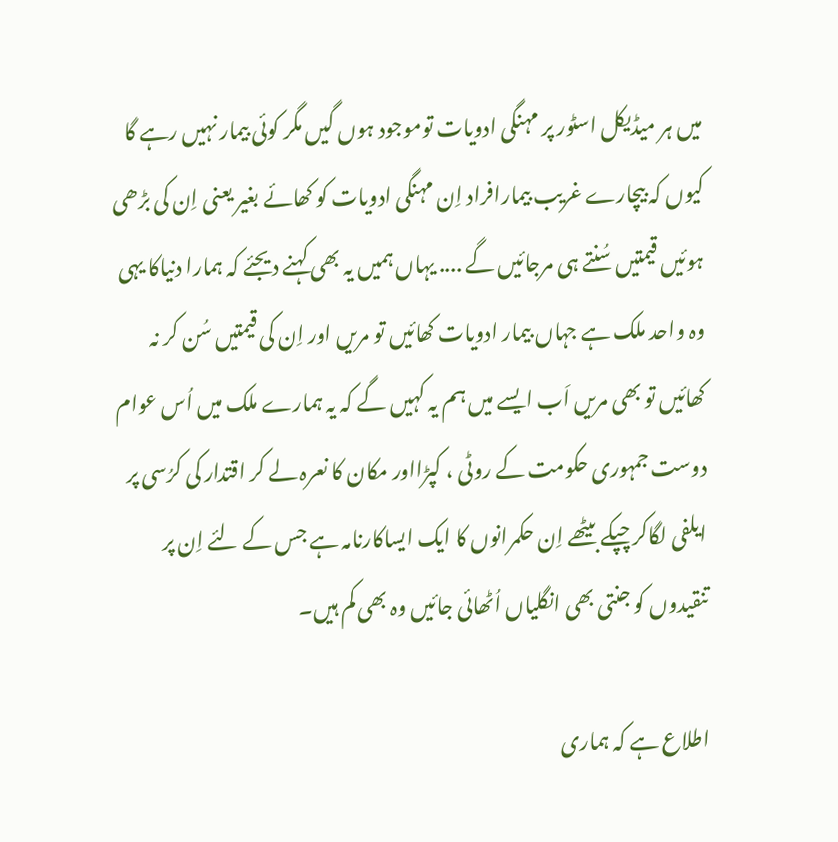میں ہر میڈیکل اسٹور پر مہنگی ادویات توموجود ہوں گیں مگر کوئی بیمار نہیں رہے گا کیوں کہ بیچارے غریب بیمارافراد اِن مہنگی ادویات کو کھائے بغیر یعنی اِن کی بڑھی ہوئیں قیمتیں سُنتے ہی مرجائیں گے .... یہاں ہمیں یہ بھی کہنے دیجئے کہ ہمارا دنیاکا یہی وہ واحد ملک ہے جہاں بیمار ادویات کھائیں تو مریں اور اِن کی قیمتیں سُن کر نہ کھائیں تو بھی مریں اَب ایسے میں ہم یہ کہیں گے کہ یہ ہمارے ملک میں اُس عوام دوست جمہوری حکومت کے روٹی ، کپڑااور مکان کا نعرہ لے کر اقتدار کی کرُسی پر ایلفی لگاکر چپکے بیٹھے اِن حکمرانوں کا ایک ایساکارنامہ ہے جس کے لئے اِن پر تنقیدوں کو جنتی بھی انگلیاں اُٹھائی جائیں وہ بھی کم ہیں۔

اطلاع ہے کہ ہماری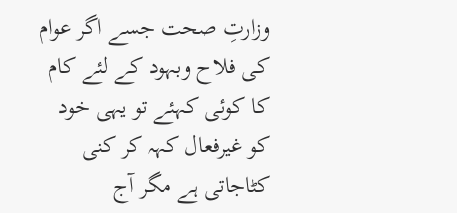وزارتِ صحت جسے اگر عوام کی فلاح وبہود کے لئے کام کا کوئی کہئے تو یہی خود کو غیرفعال کہہ کر کنی کٹاجاتی ہے مگر آج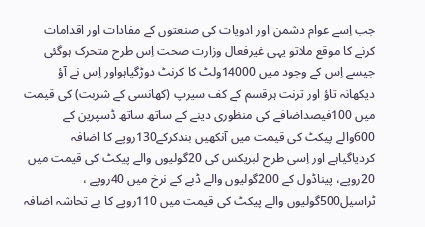جب اِسے عوام دشمن اور ادویات کی صنعتوں کے مفادات اور اقدامات کرنے کا موقع ملاتو یہی غیرفعال وزارت صحت اِس طرح متحرک ہوگئی جیسے اِس کے وجود میں 14000ولٹ کا کرنٹ دوڑگیاہواور اِس نے آؤ دیکھانہ تاؤ اور ترنت ہرقسم کے کف سیرپ (کھانسی کے شربت) کی قیمت میں 100فیصداضافے کی منظوری دینے کے ساتھ ساتھ ڈسپرین کے 600والے پیکٹ کی قیمت میں آنکھیں بندکرکے130روپے کا اضافہ کردیاگیاہے اور اِسی طرح لبریکس کی 20گولیوں والے پیکٹ کی قیمت میں 20روپے، پیناڈول کے 200گولیوں والے ڈبے کے نرخ میں 40روپے ، ٹراسیل500گولیوں والے پیکٹ کی قیمت میں 110روپے کا بے تحاشہ اضافہ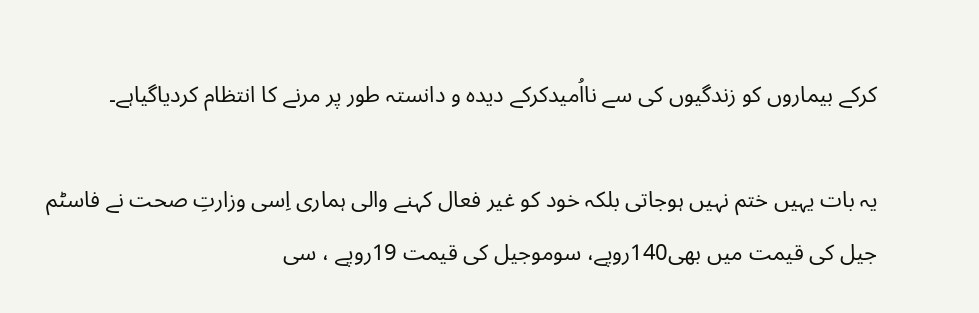کرکے بیماروں کو زندگیوں کی سے نااُمیدکرکے دیدہ و دانستہ طور پر مرنے کا انتظام کردیاگیاہے۔

یہ بات یہیں ختم نہیں ہوجاتی بلکہ خود کو غیر فعال کہنے والی ہماری اِسی وزارتِ صحت نے فاسٹم جیل کی قیمت میں بھی140روپے، سوموجیل کی قیمت 19روپے ، سی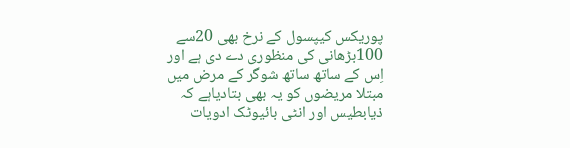پوریکس کیپسول کے نرخ بھی 20سے 100بڑھانی کی منظوری دے دی ہے اور اِس کے ساتھ ساتھ شوگر کے مرض میں مبتلا مریضوں کو یہ بھی بتادیاہے کہ ذیابطیس اور انٹی بائیوٹک ادویات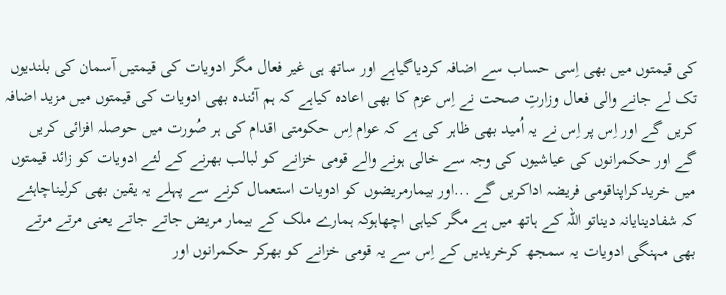کی قیمتوں میں بھی اِسی حساب سے اضافہ کردیاگیاہے اور ساتھ ہی غیر فعال مگر ادویات کی قیمتیں آسمان کی بلندیوں تک لے جانے والی فعال وزارتِ صحت نے اِس عزم کا بھی اعادہ کیاہے کہ ہم آئندہ بھی ادویات کی قیمتوں میں مزید اضافہ کریں گے اور اِس پر اِس نے یہ اُمید بھی ظاہر کی ہے کہ عوام اِس حکومتی اقدام کی ہر صُورت میں حوصلہ افزائی کریں گے اور حکمرانوں کی عیاشیوں کی وجہ سے خالی ہونے والے قومی خزانے کو لبالب بھرنے کے لئے ادویات کو زائد قیمتوں میں خریدکراپناقومی فریضہ اداکریں گے ...اور بیمارمریضوں کو ادویات استعمال کرنے سے پہلے یہ یقین بھی کرلیناچاہئے کہ شفادینایانہ دیناتو اللہ کے ہاتھ میں ہے مگر کیاہی اچھاہوکہ ہمارے ملک کے بیمار مریض جاتے جاتے یعنی مرتے مرتے بھی مہنگی ادویات یہ سمجھ کرخریدیں کے اِس سے یہ قومی خزانے کو بھرکر حکمرانوں اور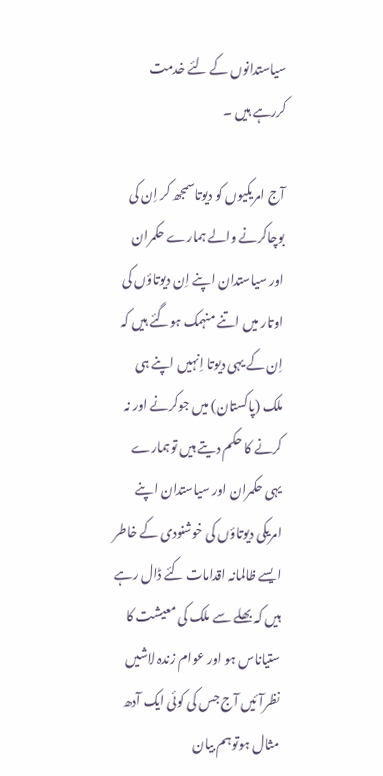سیاستدانوں کے لئے خدمت کررہے ہیں ۔

آج امریکیوں کو دیوتاسمجھ کر اِن کی بوچاکرنے والے ہمارے حکمران اور سیاستدان اپنے اِن دیوتاؤں کی اوتار میں اتنے منہمک ہوگئے ہیں کہ اِن کے یہی دیوتا اِنہیں اپنے ہی ملک (پاکستان) میں جوکرنے اور نہ کرنے کا حکم دیتے ہیں توہمارے یہی حکمران اور سیاستدان اپنے امریکی دیوتاؤں کی خوشنودی کے خاطر ایسے ظالمانہ اقدامات کئے ڈال رہے ہیں کہ بھلے سے ملک کی معیشت کا ستیاناس ہو اور عوام زندہ لاشیں نظرآئیں آج جس کی کوئی ایک آدھ مثال ہوتوہم بیان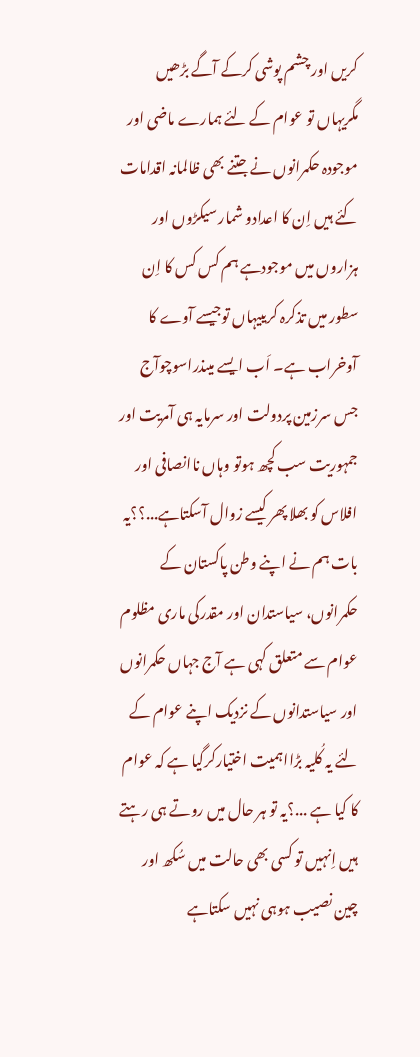کریں اور چشم پوشی کرکے آگے بڑھیں مگریہاں تو عوام کے لئے ہمارے ماضی اور موجودہ حکمرانوں نے جتنے بھی ظالمانہ اقدامات کئے ہیں اِن کا اعدادو شمار سیکڑوں اور ہزاروں میں موجودہے ہم کس کس کا اِن سطور میں تذکرہ کریںیہاں توجیسے آوے کا آوخراب ہے۔ اَب ایسے میںذراسوچوآج جس سرزمین پردولت اور سرمایہ ہی آمریت اور جمہوریت سب کچھ ہوتو وہاں ناانصافی اور افلاس کو بھلا پھر کیسے زوال آسکتاہے...؟؟یہ بات ہم نے اپنے وطن پاکستان کے حکمرانوں، سیاستدان اور مقدرکی ماری مظلوم عوام سے متعلق کہی ہے آج جہاں حکمرانوں اور سیاستدانوں کے نزدیک اپنے عوام کے لئے یہ کُلیہ بڑااہمیت اختیارکرگیا ہے کہ عوام کا کیا ہے ...؟یہ تو ہر حال میں روتے ہی رہتے ہیں اِنہیں تو کسی بھی حالت میں سُکھ اور چین نصیب ہوہی نہیں سکتاہے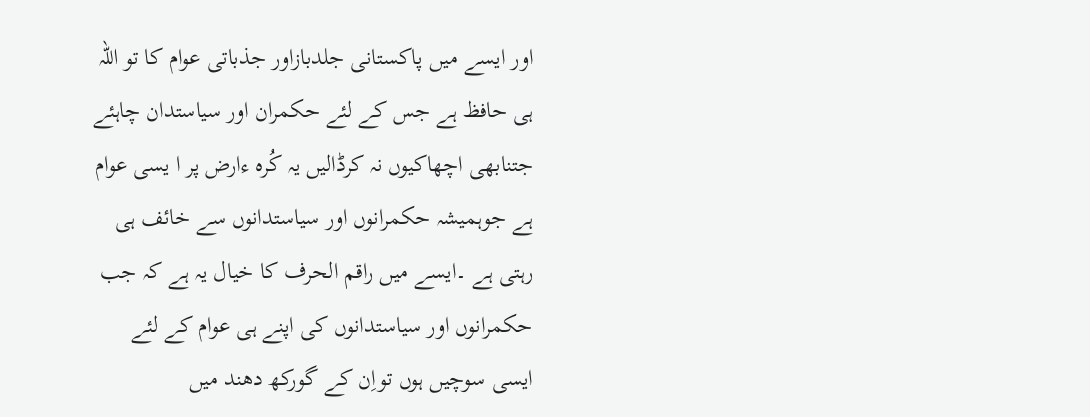اور ایسے میں پاکستانی جلدبازاور جذباتی عوام کا تو اللہ ہی حافظ ہے جس کے لئے حکمران اور سیاستدان چاہئے جتنابھی اچھاکیوں نہ کرڈالیں یہ کُرہ ءارض پر ا یسی عوام ہے جوہمیشہ حکمرانوں اور سیاستدانوں سے خائف ہی رہتی ہے ۔ایسے میں راقم الحرف کا خیال یہ ہے کہ جب حکمرانوں اور سیاستدانوں کی اپنے ہی عوام کے لئے ایسی سوچیں ہوں تواِن کے گورکھ دھند میں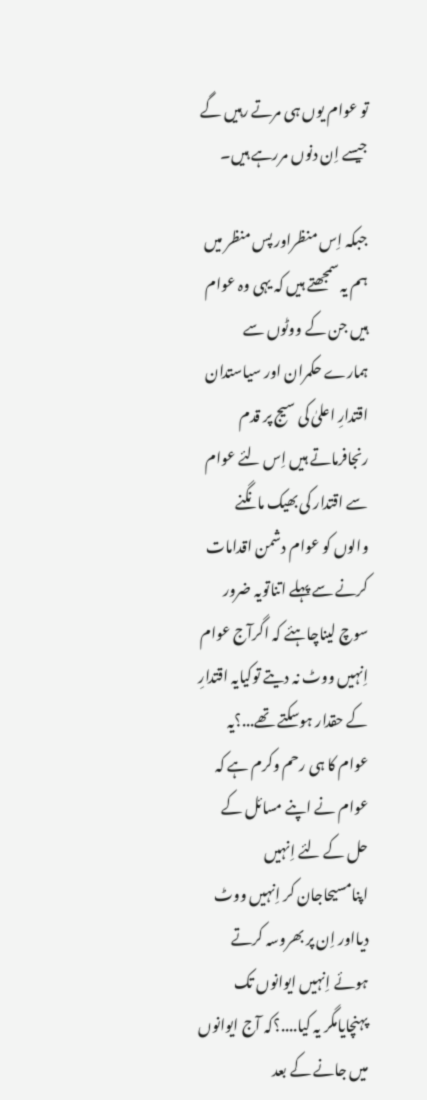تو عوام یوں ہی مرتے رہیں گے جیسے اِن دنوں مررہے ہیں۔

جبکہ اِس منظراور پس منظر میں ہم یہ سمجھتے ہیں کہ یہی وہ عوام ہیں جن کے ووٹوں سے ہمارے حکمران اور سیاستدان اقتدارِ اعلیٰ کی سیج پر قدم رنجافرماتے ہیں اِس لئے عوام سے اقتدار کی بھیک مانگنے والوں کو عوام دشمن اقدامات کرنے سے پہلے اتناتویہ ضرور سوچ لیناچاہئے کہ اگرآج عوام اِنہیں ووٹ نہ دیتے توکیایہ اقتدارِ کے حقدار ہوسکتے تھے...؟یہ عوام کا ہی رحم وکرم ہے کہ عوام نے اپنے مسائل کے حل کے لئے اِنہیں اپنامسیحاجان کر اِنہیں ووٹ دیااور اِن پر بھروسہ کرتے ہوئے اِنہیں ایوانوں تک پہنچایامگر یہ کیا....؟کہ آج ایوانوں میں جانے کے بعد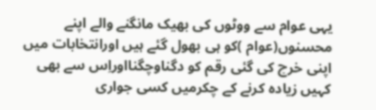یہی عوام سے ووٹوں کی بھیک مانگنے والے اپنے محسنوں(عوام )کو ہی بھول گئے ہیں اورانتخابات میں اپنی خرچ کی گئی رقم کو دگناوچگنااوراِس سے بھی کہیں زیادہ کرنے کے چکرمیں کسی جواری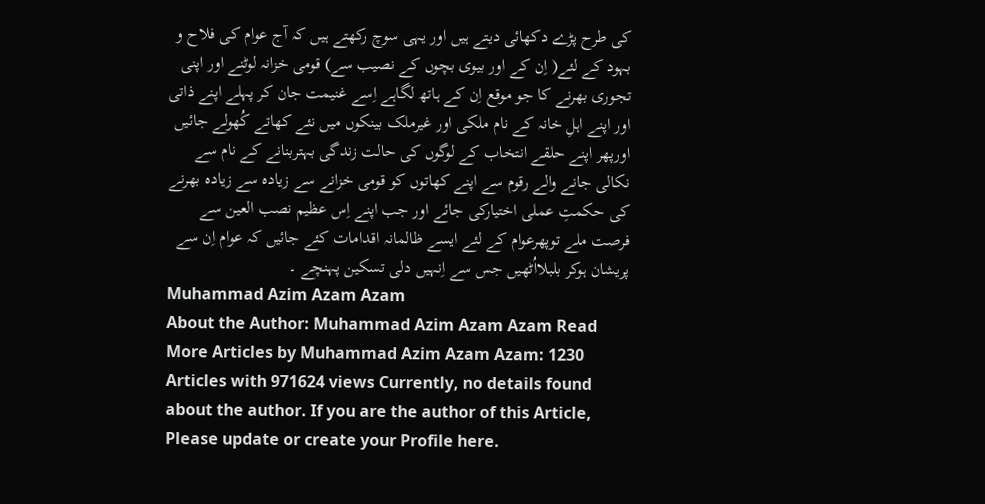کی طرح پڑے دکھائی دیتے ہیں اور یہی سوچ رکھتے ہیں کہ آج عوام کی فلاح و بہود کے لئے( اِن کے اور بیوی بچوں کے نصیب سے) قومی خزانہ لوٹنے اور اپنی تجوری بھرنے کا جو موقع اِن کے ہاتھ لگاہے اِسے غنیمت جان کر پہلے اپنے ذاتی اور اپنے اہلِ خانہ کے نام ملکی اور غیرملک بینکوں میں نئے کھاتے کُھولے جائیں اورپھر اپنے حلقے انتخاب کے لوگوں کی حالت زندگی بہتربنانے کے نام سے نکالی جانے والے رقوم سے اپنے کھاتوں کو قومی خزانے سے زیادہ سے زیادہ بھرنے کی حکمتِ عملی اختیارکی جائے اور جب اپنے اِس عظیم نصب العین سے فرصت ملے توپھرعوام کے لئے ایسے ظالمانہ اقدامات کئے جائیں کہ عوام اِن سے پریشان ہوکر بلبلااُٹھیں جس سے اِنہیں دلی تسکین پہنچے ۔
Muhammad Azim Azam Azam
About the Author: Muhammad Azim Azam Azam Read More Articles by Muhammad Azim Azam Azam: 1230 Articles with 971624 views Currently, no details found about the author. If you are the author of this Article, Please update or create your Profile here.